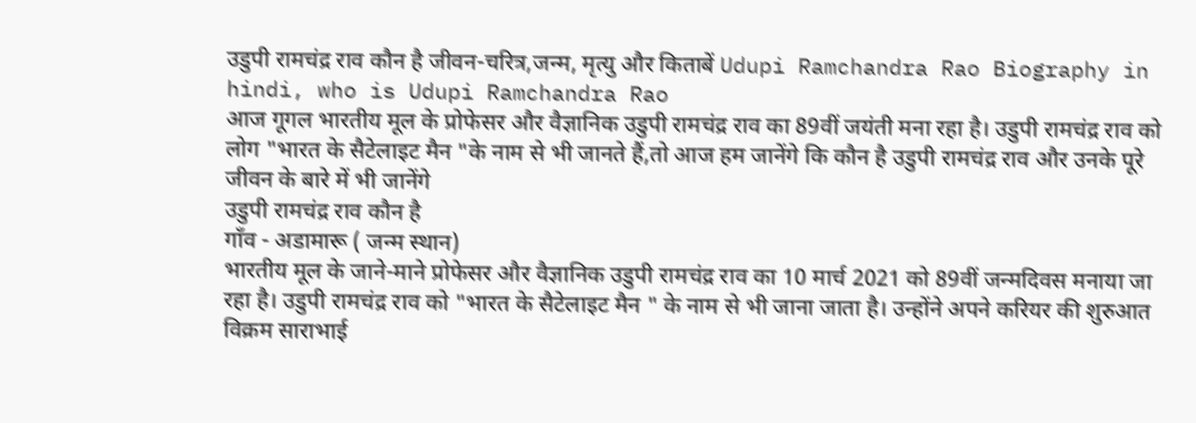उडुपी रामचंद्र राव कौन है जीवन-चरित्र,जन्म, मृत्यु और किताबें Udupi Ramchandra Rao Biography in hindi, who is Udupi Ramchandra Rao
आज गूगल भारतीय मूल के प्रोफेसर और वैज्ञानिक उडुपी रामचंद्र राव का 89वीं जयंती मना रहा है। उडुपी रामचंद्र राव को लोग "भारत के सैटेलाइट मैन "के नाम से भी जानते हैं,तो आज हम जानेंगे कि कौन है उडुपी रामचंद्र राव और उनके पूरे जीवन के बारे में भी जानेंगे
उडुपी रामचंद्र राव कौन है
गाँव - अडामारू ( जन्म स्थान)
भारतीय मूल के जाने-माने प्रोफेसर और वैज्ञानिक उडुपी रामचंद्र राव का 10 मार्च 2021 को 89वीं जन्मदिवस मनाया जा रहा है। उडुपी रामचंद्र राव को "भारत के सैटेलाइट मैन " के नाम से भी जाना जाता है। उन्होंने अपने करियर की शुरुआत विक्रम साराभाई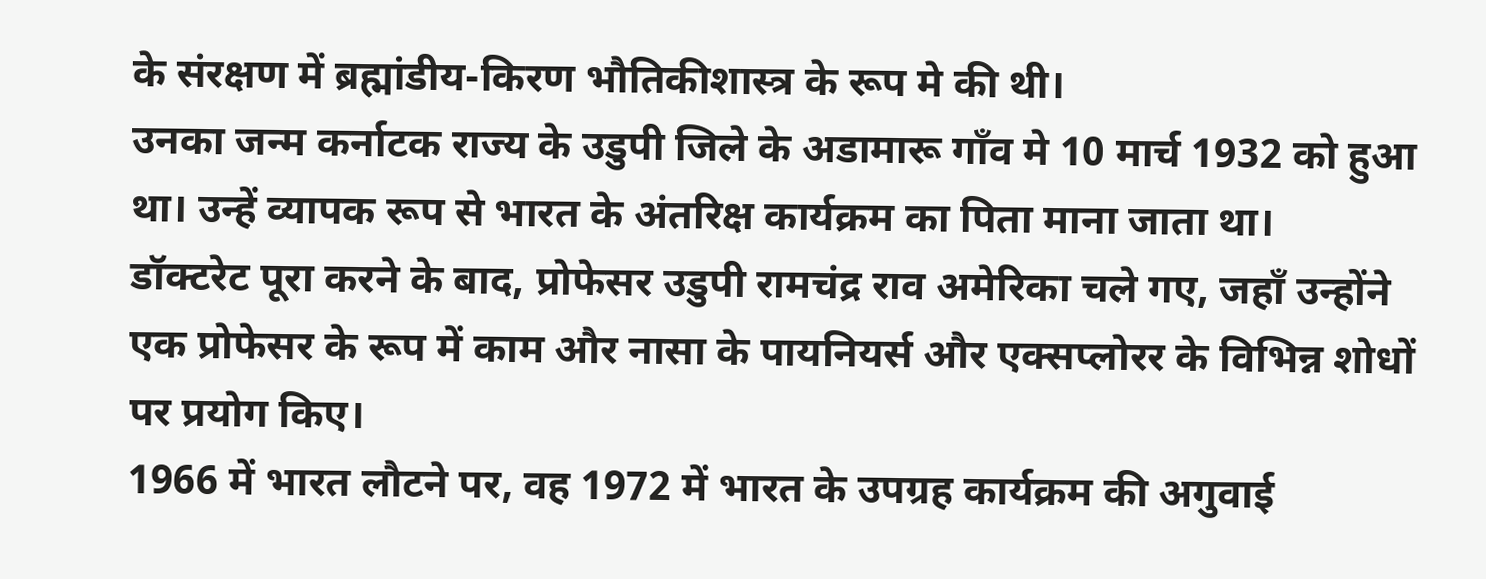के संरक्षण में ब्रह्मांडीय-किरण भौतिकीशास्त्र के रूप मे की थी।
उनका जन्म कर्नाटक राज्य के उडुपी जिले के अडामारू गाँव मे 10 मार्च 1932 को हुआ था। उन्हें व्यापक रूप से भारत के अंतरिक्ष कार्यक्रम का पिता माना जाता था।
डॉक्टरेट पूरा करने के बाद, प्रोफेसर उडुपी रामचंद्र राव अमेरिका चले गए, जहाँ उन्होंने एक प्रोफेसर के रूप में काम और नासा के पायनियर्स और एक्सप्लोरर के विभिन्न शोधों पर प्रयोग किए।
1966 में भारत लौटने पर, वह 1972 में भारत के उपग्रह कार्यक्रम की अगुवाई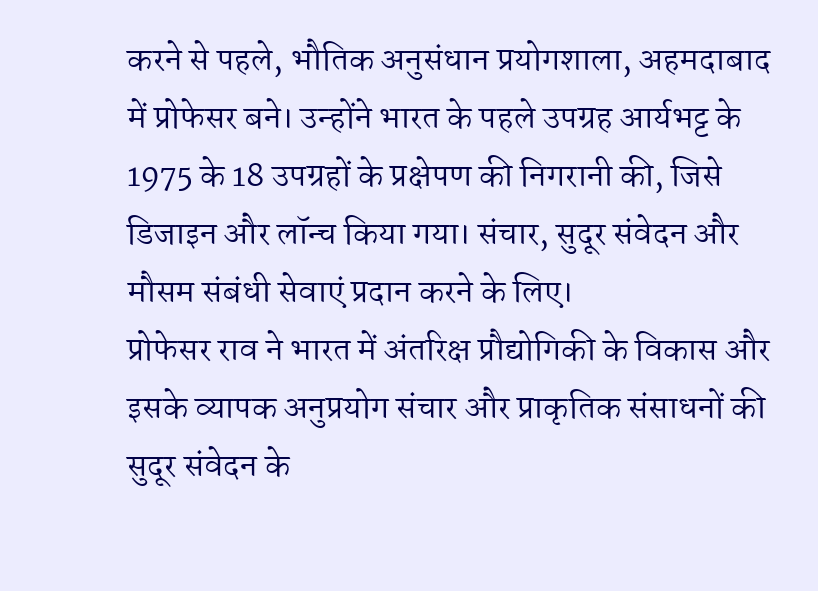करने से पहले, भौतिक अनुसंधान प्रयोगशाला, अहमदाबाद में प्रोफेसर बने। उन्होंने भारत के पहले उपग्रह आर्यभट्ट के 1975 के 18 उपग्रहों के प्रक्षेपण की निगरानी की, जिसे डिजाइन और लॉन्च किया गया। संचार, सुदूर संवेदन और मौसम संबंधी सेवाएं प्रदान करने के लिए।
प्रोफेसर राव ने भारत में अंतरिक्ष प्रौद्योगिकी के विकास और इसके व्यापक अनुप्रयोग संचार और प्राकृतिक संसाधनों की सुदूर संवेदन के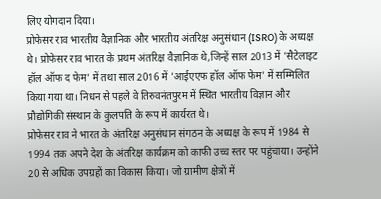लिए योगदान दिया।
प्रोफेसर राव भारतीय वैज्ञानिक और भारतीय अंतरिक्ष अनुसंधान (ISRO) के अध्यक्ष थे। प्रोफेसर राव भारत के प्रथम अंतरिक्ष वैज्ञानिक थे,जिन्हें साल 2013 में 'सैटेलाइट हॉल ऑफ द फेम' में तथा साल 2016 में 'आईएएफ हॉल ऑफ फेम' में सम्मिलित किया गया था। निधन से पहले वे तिरुवनंतपुरम में स्थित भारतीय विज्ञान और प्रौद्योगिकी संस्थान के कुलपति के रूप में कार्यरत थे।
प्रोफेसर राव ने भारत के अंतरिक्ष अनुसंधान संगठन के अध्यक्ष के रूप में 1984 से 1994 तक अपने देश के अंतरिक्ष कार्यक्रम को काफी उच्च स्तर पर पहुंचाया। उन्होंने 20 से अधिक उपग्रहों का विकास किया। जो ग्रामीण क्षेत्रों में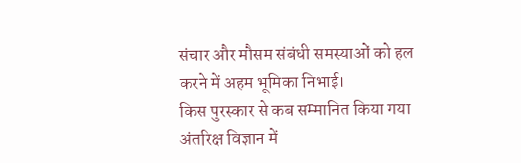संचार और मौसम संबंधी समस्याओं को हल करने में अहम भूमिका निभाई।
किस पुरस्कार से कब सम्मानित किया गया
अंतरिक्ष विज्ञान में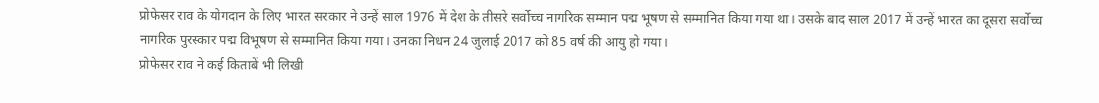प्रोफेसर राव के योगदान के लिए भारत सरकार ने उन्हें साल 1976 में देश के तीसरे सर्वोच्च नागरिक सम्मान पद्म भूषण से सम्मानित किया गया था। उसके बाद साल 2017 में उन्हें भारत का दूसरा सर्वोच्च नागरिक पुरस्कार पद्म विभूषण से सम्मानित किया गया। उनका निधन 24 जुलाई 2017 को 85 वर्ष की आयु हो गया।
प्रोफेसर राव ने कई किताबें भी लिखी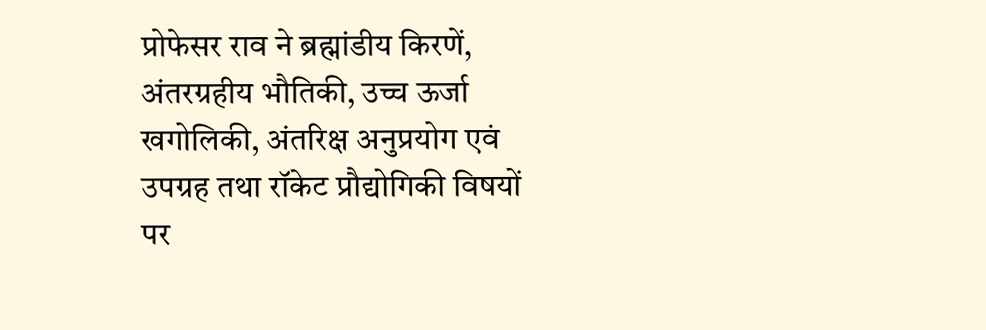प्रोफेसर राव ने ब्रह्मांडीय किरणें, अंतरग्रहीय भौतिकी, उच्च ऊर्जा खगोलिकी, अंतरिक्ष अनुप्रयोग एवं उपग्रह तथा रॉकेट प्रौद्योगिकी विषयों पर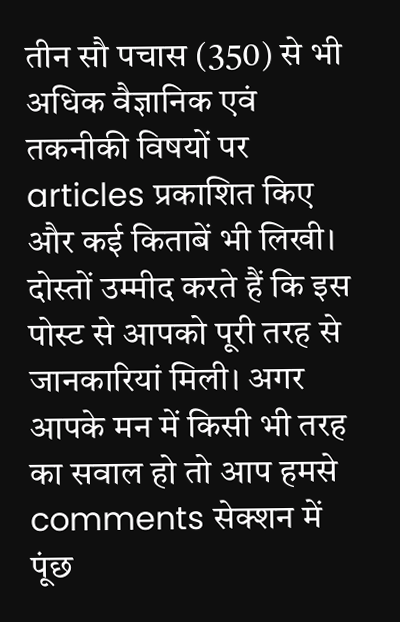तीन सौ पचास (350) से भी अधिक वैज्ञानिक एवं तकनीकी विषयों पर articles प्रकाशित किए और कई किताबें भी लिखी।
दोस्तों उम्मीद करते हैं कि इस पोस्ट से आपको पूरी तरह से जानकारियां मिली। अगर आपके मन में किसी भी तरह का सवाल हो तो आप हमसे comments सेक्शन में पूंछ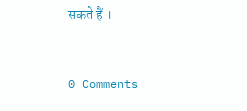सकते हैं ।


0 Comments